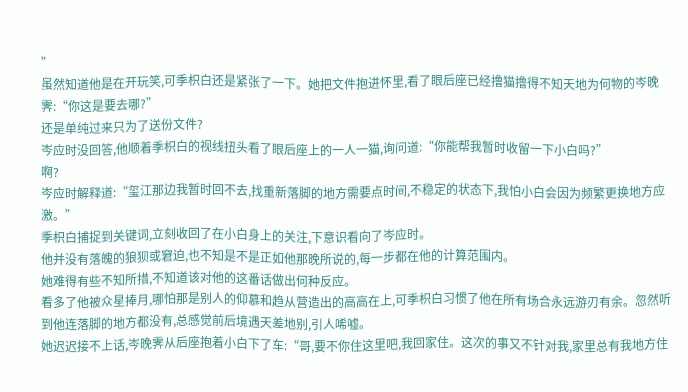”
虽然知道他是在开玩笑,可季枳白还是紧张了一下。她把文件抱进怀里,看了眼后座已经撸猫撸得不知天地为何物的岑晚霁:“你这是要去哪?”
还是单纯过来只为了送份文件?
岑应时没回答,他顺着季枳白的视线扭头看了眼后座上的一人一猫,询问道:“你能帮我暂时收留一下小白吗?”
啊?
岑应时解释道:“玺江那边我暂时回不去,找重新落脚的地方需要点时间,不稳定的状态下,我怕小白会因为频繁更换地方应激。”
季枳白捕捉到关键词,立刻收回了在小白身上的关注,下意识看向了岑应时。
他并没有落魄的狼狈或窘迫,也不知是不是正如他那晚所说的,每一步都在他的计算范围内。
她难得有些不知所措,不知道该对他的这番话做出何种反应。
看多了他被众星捧月,哪怕那是别人的仰慕和趋从营造出的高高在上,可季枳白习惯了他在所有场合永远游刃有余。忽然听到他连落脚的地方都没有,总感觉前后境遇天差地别,引人唏嘘。
她迟迟接不上话,岑晚霁从后座抱着小白下了车:“哥,要不你住这里吧,我回家住。这次的事又不针对我,家里总有我地方住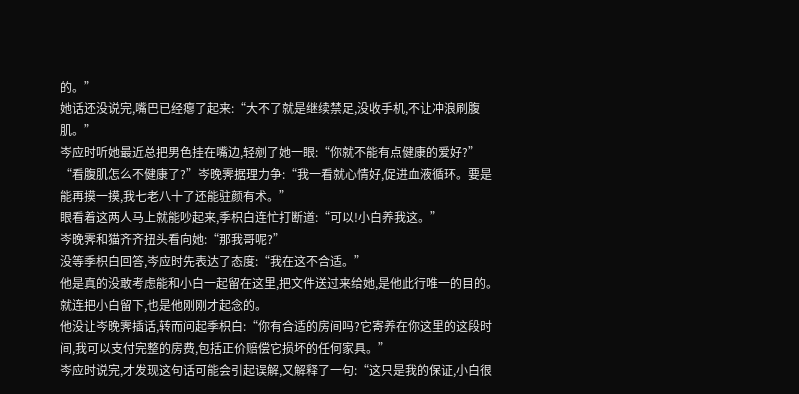的。”
她话还没说完,嘴巴已经瘪了起来:“大不了就是继续禁足,没收手机,不让冲浪刷腹肌。”
岑应时听她最近总把男色挂在嘴边,轻剜了她一眼:“你就不能有点健康的爱好?”
“看腹肌怎么不健康了?”岑晚霁据理力争:“我一看就心情好,促进血液循环。要是能再摸一摸,我七老八十了还能驻颜有术。”
眼看着这两人马上就能吵起来,季枳白连忙打断道:“可以!小白养我这。”
岑晚霁和猫齐齐扭头看向她:“那我哥呢?”
没等季枳白回答,岑应时先表达了态度:“我在这不合适。”
他是真的没敢考虑能和小白一起留在这里,把文件送过来给她,是他此行唯一的目的。就连把小白留下,也是他刚刚才起念的。
他没让岑晚霁插话,转而问起季枳白:“你有合适的房间吗?它寄养在你这里的这段时间,我可以支付完整的房费,包括正价赔偿它损坏的任何家具。”
岑应时说完,才发现这句话可能会引起误解,又解释了一句:“这只是我的保证,小白很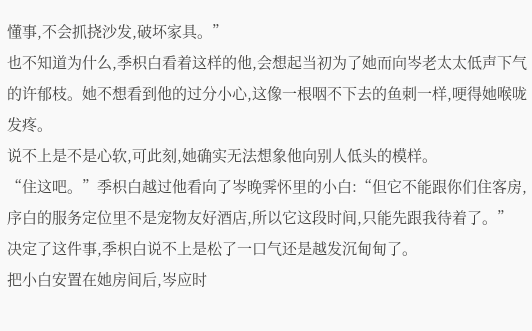懂事,不会抓挠沙发,破坏家具。”
也不知道为什么,季枳白看着这样的他,会想起当初为了她而向岑老太太低声下气的许郁枝。她不想看到他的过分小心,这像一根咽不下去的鱼刺一样,哽得她喉咙发疼。
说不上是不是心软,可此刻,她确实无法想象他向别人低头的模样。
“住这吧。”季枳白越过他看向了岑晚霁怀里的小白:“但它不能跟你们住客房,序白的服务定位里不是宠物友好酒店,所以它这段时间,只能先跟我待着了。”
决定了这件事,季枳白说不上是松了一口气还是越发沉甸甸了。
把小白安置在她房间后,岑应时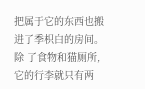把属于它的东西也搬进了季枳白的房间。
除 了食物和猫厕所,它的行李就只有两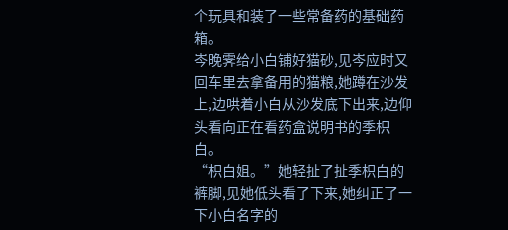个玩具和装了一些常备药的基础药箱。
岑晚霁给小白铺好猫砂,见岑应时又回车里去拿备用的猫粮,她蹲在沙发上,边哄着小白从沙发底下出来,边仰头看向正在看药盒说明书的季枳白。
“枳白姐。”她轻扯了扯季枳白的裤脚,见她低头看了下来,她纠正了一下小白名字的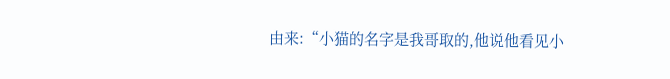由来:“小猫的名字是我哥取的,他说他看见小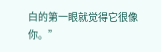白的第一眼就觉得它很像你。”